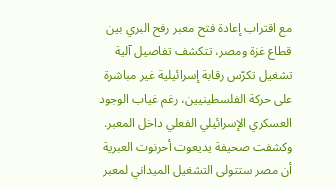مع اقتراب إعادة فتح معبر رفح البري بين قطاع غزة ومصر، تتكشف تفاصيل آلية تشغيل تكرّس رقابة إسرائيلية غير مباشرة على حركة الفلسطينيين، رغم غياب الوجود العسكري الإسرائيلي الفعلي داخل المعبر.
وكشفت صحيفة يديعوت أحرنوت العبرية أن مصر ستتولى التشغيل الميداني لمعبر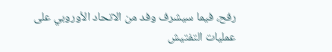رفح، فيما سيشرف وفد من الاتحاد الأوروبي على عمليات التفتيش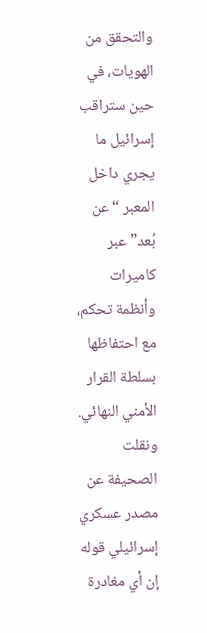والتحقق من الهويات، في حين ستراقب إسرائيل ما يجري داخل المعبر “عن بُعد” عبر كاميرات وأنظمة تحكم، مع احتفاظها بسلطة القرار الأمني النهائي.
ونقلت الصحيفة عن مصدر عسكري إسرائيلي قوله إن أي مغادرة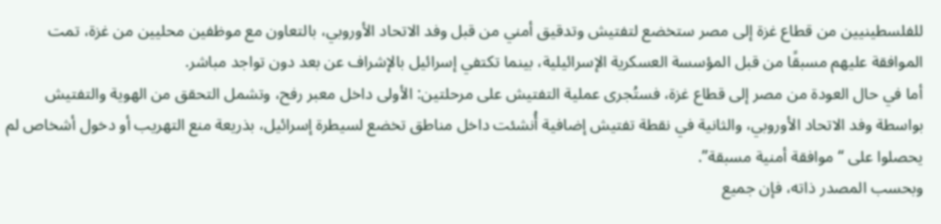للفلسطينيين من قطاع غزة إلى مصر ستخضع لتفتيش وتدقيق أمني من قبل وفد الاتحاد الأوروبي، بالتعاون مع موظفين محليين من غزة، تمت الموافقة عليهم مسبقًا من قبل المؤسسة العسكرية الإسرائيلية، بينما تكتفي إسرائيل بالإشراف عن بعد دون تواجد مباشر.
أما في حال العودة من مصر إلى قطاع غزة، فستُجرى عملية التفتيش على مرحلتين: الأولى داخل معبر رفح، وتشمل التحقق من الهوية والتفتيش بواسطة وفد الاتحاد الأوروبي، والثانية في نقطة تفتيش إضافية أُنشئت داخل مناطق تخضع لسيطرة إسرائيل، بذريعة منع التهريب أو دخول أشخاص لم يحصلوا على “موافقة أمنية مسبقة”.
وبحسب المصدر ذاته، فإن جميع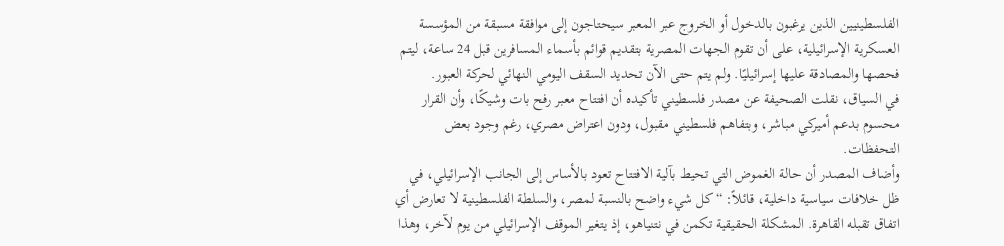الفلسطينيين الذين يرغبون بالدخول أو الخروج عبر المعبر سيحتاجون إلى موافقة مسبقة من المؤسسة العسكرية الإسرائيلية، على أن تقوم الجهات المصرية بتقديم قوائم بأسماء المسافرين قبل 24 ساعة، ليتم فحصها والمصادقة عليها إسرائيليًا. ولم يتم حتى الآن تحديد السقف اليومي النهائي لحركة العبور.
في السياق، نقلت الصحيفة عن مصدر فلسطيني تأكيده أن افتتاح معبر رفح بات وشيكًا، وأن القرار محسوم بدعم أميركي مباشر، وبتفاهم فلسطيني مقبول، ودون اعتراض مصري، رغم وجود بعض التحفظات.
وأضاف المصدر أن حالة الغموض التي تحيط بآلية الافتتاح تعود بالأساس إلى الجانب الإسرائيلي، في ظل خلافات سياسية داخلية، قائلاً: “كل شيء واضح بالنسبة لمصر، والسلطة الفلسطينية لا تعارض أي اتفاق تقبله القاهرة. المشكلة الحقيقية تكمن في نتنياهو، إذ يتغير الموقف الإسرائيلي من يوم لآخر، وهذا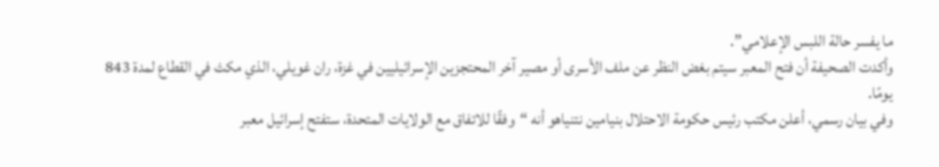ما يفسر حالة اللبس الإعلامي”.
وأكدت الصحيفة أن فتح المعبر سيتم بغض النظر عن ملف الأسرى أو مصير آخر المحتجزين الإسرائيليين في غزة، ران غويلي، الذي مكث في القطاع لمدة 843 يومًا.
وفي بيان رسمي، أعلن مكتب رئيس حكومة الاحتلال بنيامين نتنياهو أنه “وفقًا للاتفاق مع الولايات المتحدة، ستفتح إسرائيل معبر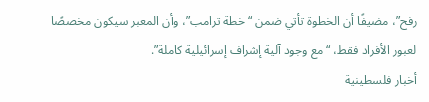رفح”، مضيفًا أن الخطوة تأتي ضمن “خطة ترامب”، وأن المعبر سيكون مخصصًا لعبور الأفراد فقط، “مع وجود آلية إشراف إسرائيلية كاملة”.
أخبار فلسطينية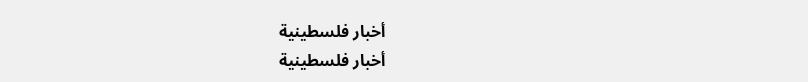أخبار فلسطينية
أخبار فلسطينية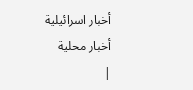أخبار اسرائيلية
أخبار محلية
|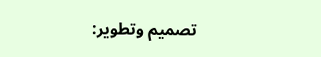تصميم وتطوير: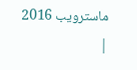ماسترويب 2016 |